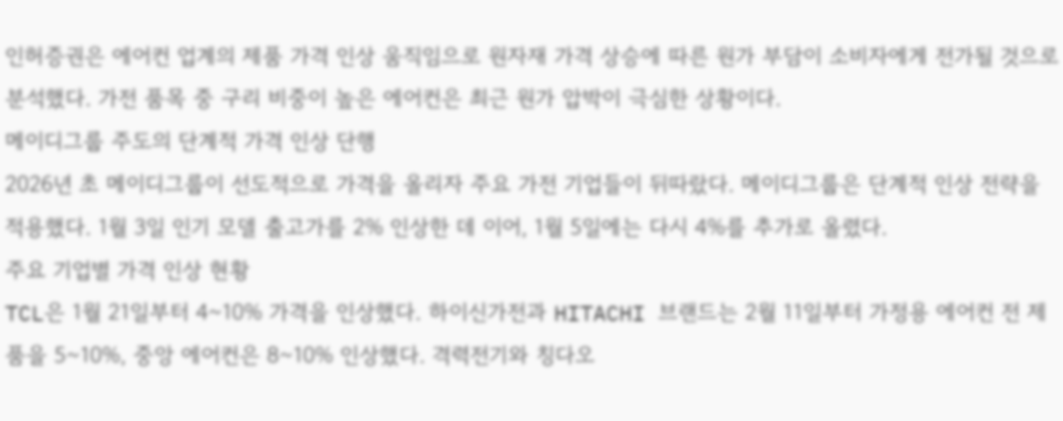인허증권은 에어컨 업계의 제품 가격 인상 움직임으로 원자재 가격 상승에 따른 원가 부담이 소비자에게 전가될 것으로 분석했다. 가전 품목 중 구리 비중이 높은 에어컨은 최근 원가 압박이 극심한 상황이다.
메이디그룹 주도의 단계적 가격 인상 단행
2026년 초 메이디그룹이 선도적으로 가격을 올리자 주요 가전 기업들이 뒤따랐다. 메이디그룹은 단계적 인상 전략을 적용했다. 1월 3일 인기 모델 출고가를 2% 인상한 데 이어, 1월 5일에는 다시 4%를 추가로 올렸다.
주요 기업별 가격 인상 현황
TCL은 1월 21일부터 4~10% 가격을 인상했다. 하이신가전과 HITACHI 브랜드는 2월 11일부터 가정용 에어컨 전 제품을 5~10%, 중앙 에어컨은 8~10% 인상했다. 격력전기와 칭다오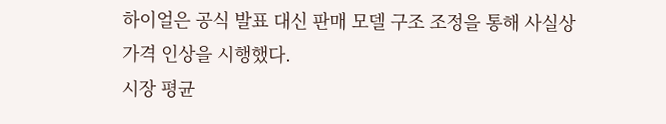하이얼은 공식 발표 대신 판매 모델 구조 조정을 통해 사실상 가격 인상을 시행했다.
시장 평균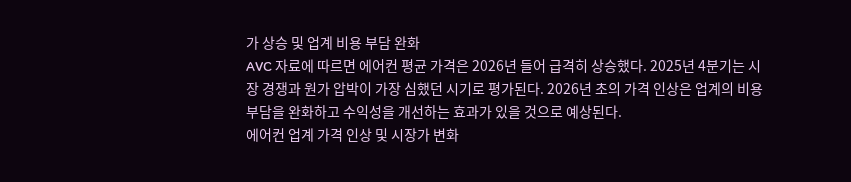가 상승 및 업계 비용 부담 완화
AVC 자료에 따르면 에어컨 평균 가격은 2026년 들어 급격히 상승했다. 2025년 4분기는 시장 경쟁과 원가 압박이 가장 심했던 시기로 평가된다. 2026년 초의 가격 인상은 업계의 비용 부담을 완화하고 수익성을 개선하는 효과가 있을 것으로 예상된다.
에어컨 업계 가격 인상 및 시장가 변화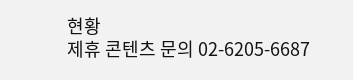현황
제휴 콘텐츠 문의 02-6205-6687